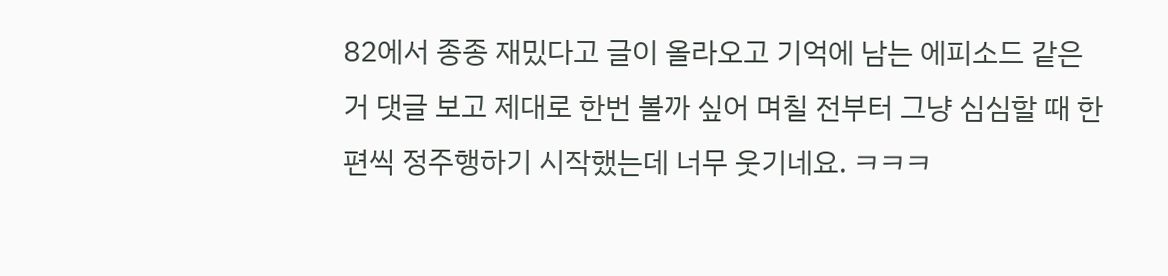82에서 종종 재밌다고 글이 올라오고 기억에 남는 에피소드 같은 거 댓글 보고 제대로 한번 볼까 싶어 며칠 전부터 그냥 심심할 때 한 편씩 정주행하기 시작했는데 너무 웃기네요. ㅋㅋㅋ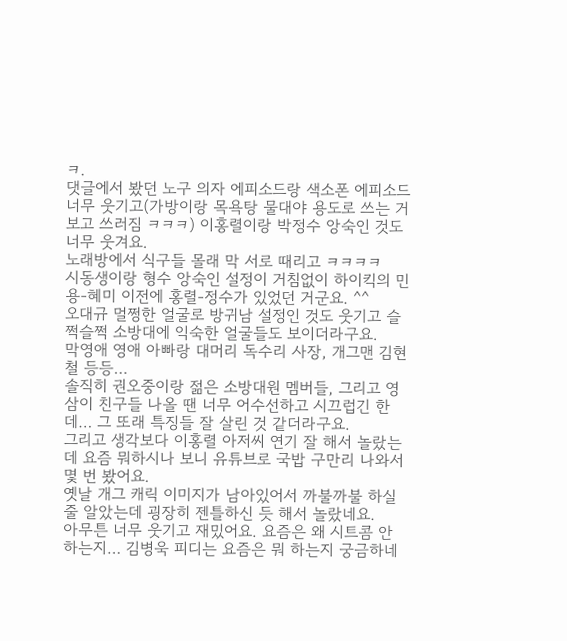ㅋ.
댓글에서 봤던 노구 의자 에피소드랑 색소폰 에피소드 너무 웃기고(가방이랑 목욕탕 물대야 용도로 쓰는 거 보고 쓰러짐 ㅋㅋㅋ) 이홍렬이랑 박정수 앙숙인 것도 너무 웃겨요.
노래방에서 식구들 몰래 막 서로 때리고 ㅋㅋㅋㅋ
시동생이랑 형수 앙숙인 설정이 거침없이 하이킥의 민용-혜미 이전에 홍렬-정수가 있었던 거군요. ^^
오대규 멀쩡한 얼굴로 방귀남 설정인 것도 웃기고 슬쩍슬쩍 소방대에 익숙한 얼굴들도 보이더라구요.
막영애 영애 아빠랑 대머리 독수리 사장, 개그맨 김현철 등등…
솔직히 권오중이랑 젊은 소방대원 멤버들, 그리고 영삼이 친구들 나올 땐 너무 어수선하고 시끄럽긴 한데… 그 또래 특징들 잘 살린 것 같더라구요.
그리고 생각보다 이홍렬 아저씨 연기 잘 해서 놀랐는데 요즘 뭐하시나 보니 유튜브로 국밥 구만리 나와서 몇 번 봤어요.
옛날 개그 캐릭 이미지가 남아있어서 까불까불 하실 줄 알았는데 굉장히 젠틀하신 듯 해서 놀랐네요.
아무튼 너무 웃기고 재밌어요. 요즘은 왜 시트콤 안하는지… 김병욱 피디는 요즘은 뭐 하는지 궁금하네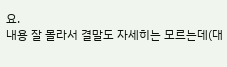요.
내용 잘 몰라서 결말도 자세히는 모르는데(대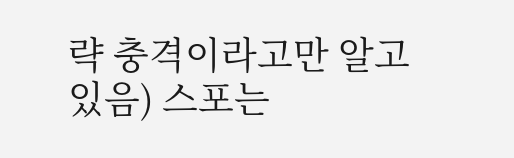략 충격이라고만 알고 있음) 스포는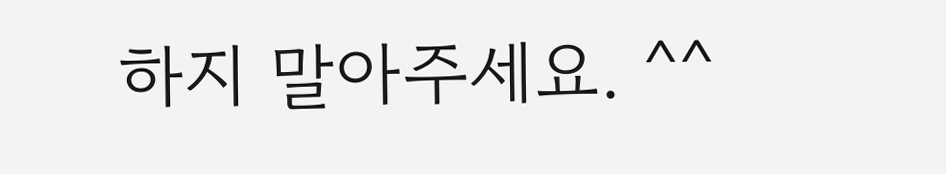하지 말아주세요. ^^